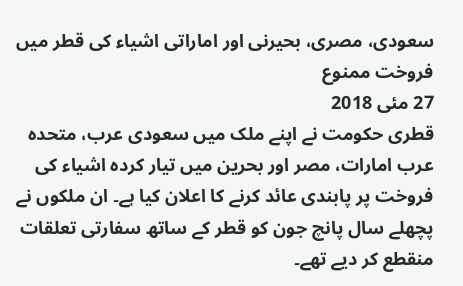سعودی، مصری، بحيرنی اور اماراتی اشياء کی قطر ميں فروخت ممنوع
27 مئی 2018
قطری حکومت نے اپنے ملک ميں سعودی عرب، متحدہ عرب امارات، مصر اور بحرين ميں تيار کردہ اشياء کی فروخت پر پابندی عائد کرنے کا اعلان کيا ہے۔ ان ملکوں نے پچھلے سال پانچ جون کو قطر کے ساتھ سفارتی تعلقات منقطع کر ديے تھے۔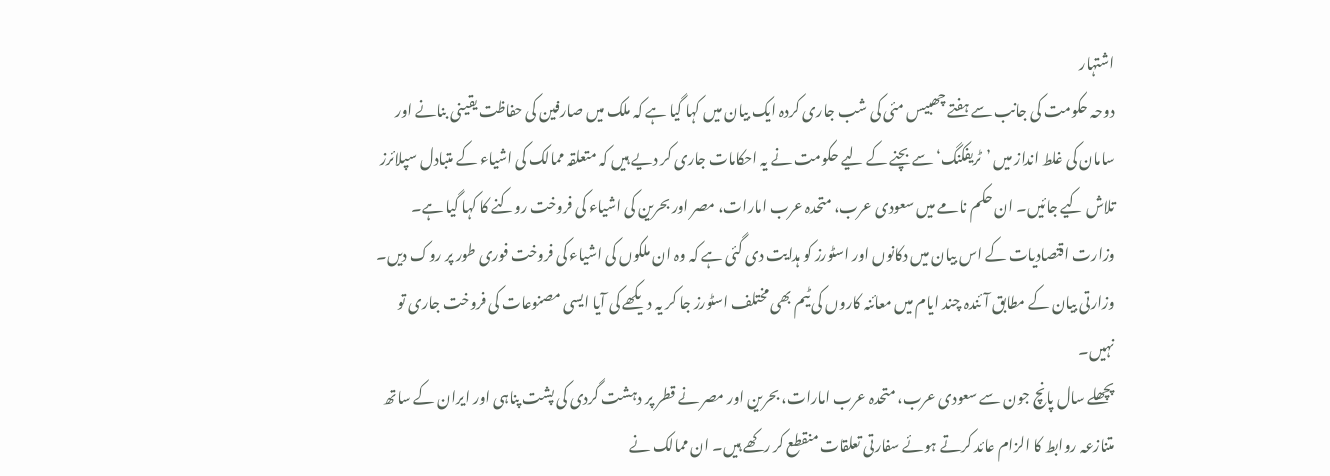اشتہار
دوحہ حکومت کی جانب سے ہفتے چھبيس مئی کی شب جاری کردہ ايک بيان ميں کہا گيا ہے کہ ملک ميں صارفين کی حفاظت يقينی بنانے اور سامان کی غلط انداز ميں ’ٹريفکنگ‘ سے بچنے کے ليے حکومت نے يہ احکامات جاری کر ديے ہيں کہ متعلقہ ممالک کی اشياء کے متبادل سپلائرز تلاش کيے جائيں۔ ان حکم نامے ميں سعودی عرب، متحدہ عرب امارات، مصر اور بحرين کی اشياء کی فروخت روکنے کا کہا گيا ہے۔ وزارت اقتصاديات کے اس بيان ميں دکانوں اور اسٹورز کو ہدايت دی گئی ہے کہ وہ ان ملکوں کی اشياء کی فروخت فوری طور پر روک ديں۔ وزارتی بيان کے مطابق آئندہ چند ايام ميں معائنہ کاروں کی ٹيم بھی مختلف اسٹورز جا کر يہ ديکھے کی آيا ايسی مصنوعات کی فروخت جاری تو نہيں۔
پچھلے سال پانچ جون سے سعودی عرب، متحدہ عرب امارات، بحرين اور مصر نے قطر پر دہشت گردی کی پشت پناہی اور ايران کے ساتھ متنازعہ روابط کا الزام عائد کرتے ہوئے سفارتی تعلقات منقطع کر رکھے ہيں۔ ان ممالک نے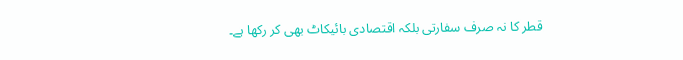قطر کا نہ صرف سفارتی بلکہ اقتصادی بائيکاٹ بھی کر رکھا ہے۔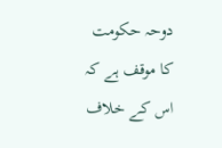دوحہ حکومت کا موقف ہے کہ اس کے خلاف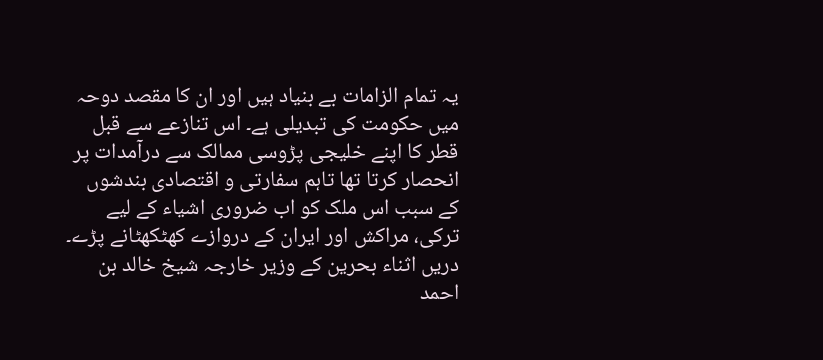يہ تمام الزامات بے بنياد ہيں اور ان کا مقصد دوحہ ميں حکومت کی تبديلی ہے۔ اس تنازعے سے قبل قطر کا اپنے خليجی پڑوسی ممالک سے درآمدات پر انحصار کرتا تھا تاہم سفارتی و اقتصادی بندشوں کے سبب اس ملک کو اب ضروری اشياء کے ليے ترکی، مراکش اور ايران کے دروازے کھٹکھٹانے پڑے۔
دريں اثناء بحرين کے وزير خارجہ شيخ خالد بن احمد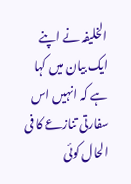الخليفہ نے اپنے ايک بيان ميں کہا ہے کہ انہيں اس سفارتی تنازعے کا فی الحال کوئی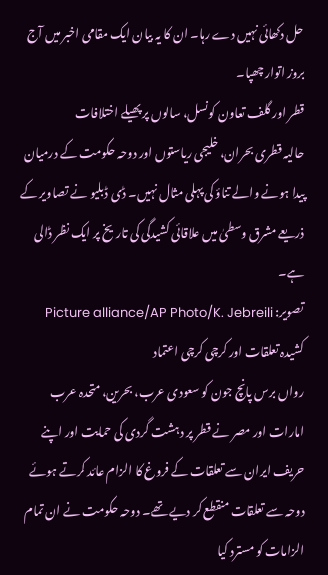حل دکھائی نہيں دے رہا۔ ان کا يہ بيان ايک مقامی اخبر ميں آج بروز اتوار چھپا۔
قطر اور گلف تعاون کونسل، سالوں پر پھیلے اختلافات
حالیہ قطری بحران، خلیجی ریاستوں اور دوحہ حکومت کے درمیان پیدا ہونے والے تناؤ کی پہلی مثال نہیں۔ ڈی ڈبلیو نے تصاویر کے ذریعے مشرق وسطیٰ میں علاقائی کشیدگی کی تاریخ پر ایک نظر ڈالی ہے۔
تصویر: Picture alliance/AP Photo/K. Jebreili
کشیدہ تعلقات اور کرچی کرچی اعتماد
رواں برس پانچ جون کو سعودی عرب، بحرین، متحدہ عرب امارات اور مصر نے قطر پر دہشت گردی کی حمایت اور اپنے حریف ایران سے تعلقات کے فروغ کا الزام عائد کرتے ہوئے دوحہ سے تعلقات منقطع کر دیے تھے۔ دوحہ حکومت نے ان تمام الزامات کو مسترد کیا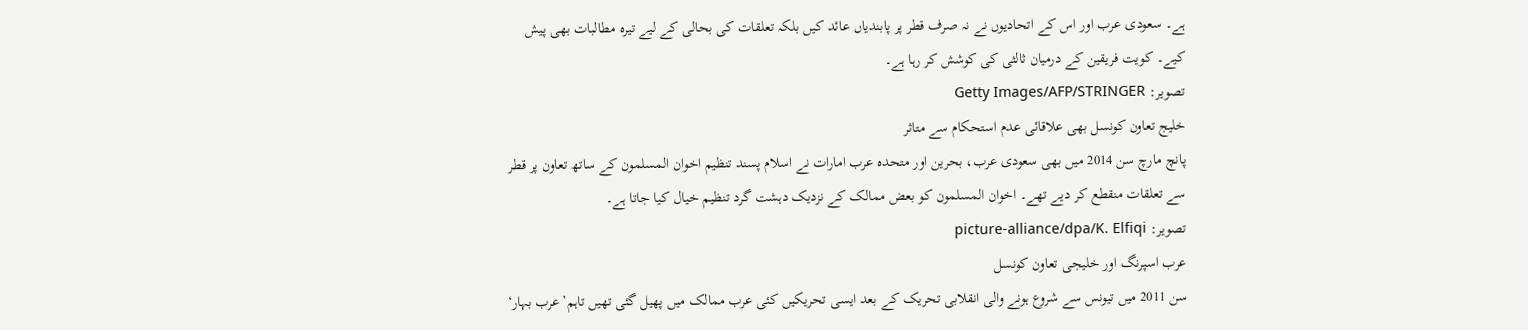ہے۔ سعودی عرب اور اس کے اتحادیوں نے نہ صرف قطر پر پابندیاں عائد کیں بلکہ تعلقات کی بحالی کے لیے تیرہ مطالبات بھی پیش کیے۔ کویت فریقین کے درمیان ثالثی کی کوشش کر رہا ہے۔
تصویر: Getty Images/AFP/STRINGER
خلیج تعاون کونسل بھی علاقائی عدم استحکام سے متاثر
پانچ مارچ سن 2014 میں بھی سعودی عرب، بحرین اور متحدہ عرب امارات نے اسلام پسند تنظیم اخوان المسلمون کے ساتھ تعاون پر قطر سے تعلقات منقطع کر دیے تھے۔ اخوان المسلمون کو بعض ممالک کے نزدیک دہشت گرد تنظیم خیال کیا جاتا ہے۔
تصویر: picture-alliance/dpa/K. Elfiqi
عرب اسپرنگ اور خلیجی تعاون کونسل
سن 2011 میں تیونس سے شروع ہونے والی انقلابی تحریک کے بعد ایسی تحریکیں کئی عرب ممالک میں پھیل گئی تھیں تاہم’عرب بہار‘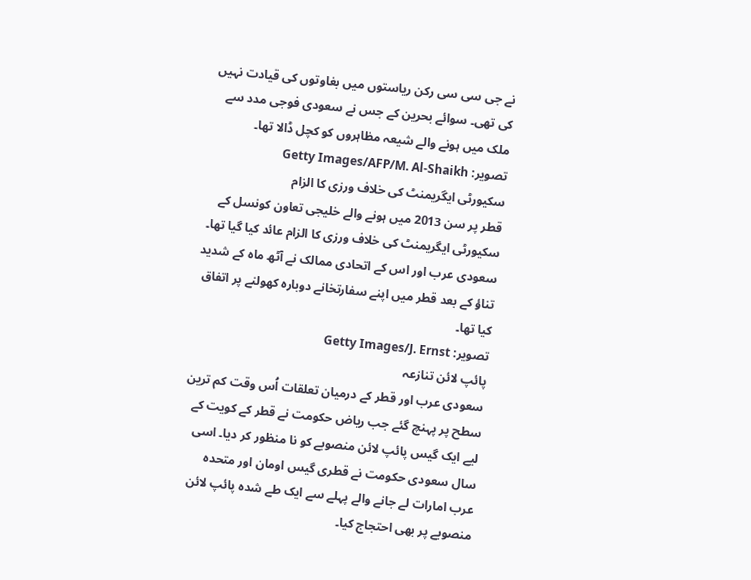نے جی سی سی رکن ریاستوں میں بغاوتوں کی قیادت نہیں کی تھی۔ سوائے بحرین کے جس نے سعودی فوجی مدد سے ملک میں ہونے والے شیعہ مظاہروں کو کچل ڈالا تھا۔
تصویر: Getty Images/AFP/M. Al-Shaikh
سکیورٹی ایگریمنٹ کی خلاف ورزی کا الزام
قطر پر سن 2013 میں ہونے والے خلیجی تعاون کونسل کے سکیورٹی ایگریمنٹ کی خلاف ورزی کا الزام عائد کیا گیا تھا۔ سعودی عرب اور اس کے اتحادی ممالک نے آٹھ ماہ کے شدید تناؤ کے بعد قطر میں اپنے سفارتخانے دوبارہ کھولنے پر اتفاق کیا تھا۔
تصویر: Getty Images/J. Ernst
پائپ لائن تنازعہ
سعودی عرب اور قطر کے درمیان تعلقات اُس وقت کم ترین سطح پر پہنچ گئے جب ریاض حکومت نے قطر کے کویت کے لیے ایک گیس پائپ لائن منصوبے کو نا منظور کر دیا۔ اسی سال سعودی حکومت نے قطری گیس اومان اور متحدہ عرب امارات لے جانے والے پہلے سے ایک طے شدہ پائپ لائن منصوبے پر بھی احتجاج کیا۔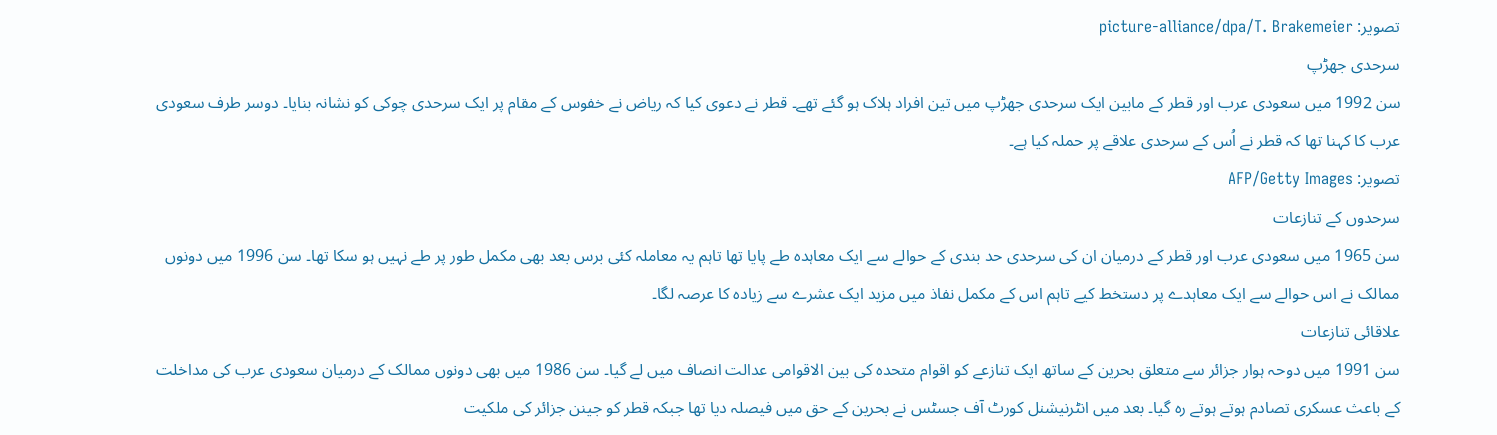تصویر: picture-alliance/dpa/T. Brakemeier
سرحدی جھڑپ
سن 1992 میں سعودی عرب اور قطر کے مابین ایک سرحدی جھڑپ میں تین افراد ہلاک ہو گئے تھے۔ قطر نے دعوی کیا کہ ریاض نے خفوس کے مقام پر ایک سرحدی چوکی کو نشانہ بنایا۔ دوسر طرف سعودی عرب کا کہنا تھا کہ قطر نے اُس کے سرحدی علاقے پر حملہ کیا ہے۔
تصویر: AFP/Getty Images
سرحدوں کے تنازعات
سن 1965 میں سعودی عرب اور قطر کے درمیان ان کی سرحدی حد بندی کے حوالے سے ایک معاہدہ طے پایا تھا تاہم یہ معاملہ کئی برس بعد بھی مکمل طور پر طے نہیں ہو سکا تھا۔ سن 1996 میں دونوں ممالک نے اس حوالے سے ایک معاہدے پر دستخط کیے تاہم اس کے مکمل نفاذ میں مزید ایک عشرے سے زیادہ کا عرصہ لگا۔
علاقائی تنازعات
سن 1991 میں دوحہ ہوار جزائر سے متعلق بحرین کے ساتھ ایک تنازعے کو اقوام متحدہ کی بین الاقوامی عدالت انصاف میں لے گیا۔ سن 1986 میں بھی دونوں ممالک کے درمیان سعودی عرب کی مداخلت کے باعث عسکری تصادم ہوتے ہوتے رہ گیا۔ بعد میں انٹرنیشنل کورٹ آف جسٹس نے بحرین کے حق میں فیصلہ دیا تھا جبکہ قطر کو جینن جزائر کی ملکیت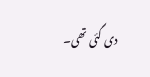دی گئی تھی۔